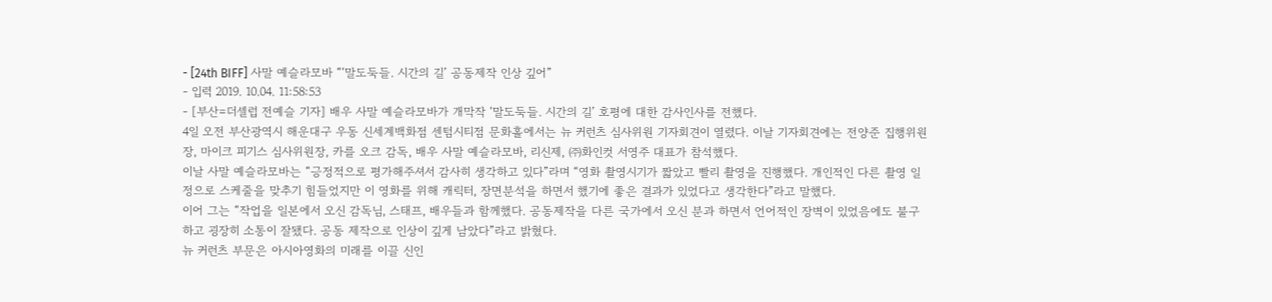- [24th BIFF] 사말 예슬라모바 “‘말도둑들. 시간의 길’ 공동제작 인상 깊어”
- 입력 2019. 10.04. 11:58:53
- [부산=더셀럽 전예슬 기자] 배우 사말 예슬라모바가 개막작 ‘말도둑들. 시간의 길’ 호평에 대한 감사인사를 전했다.
4일 오전 부산광역시 해운대구 우동 신세계백화점 센텀시티점 문화홀에서는 뉴 커런츠 심사위원 기자회견이 열렸다. 이날 기자회견에는 전양준 집행위원장, 마이크 피기스 심사위원장, 카를 오크 감독, 배우 사말 예슬라모바, 리신제, ㈜화인컷 서영주 대표가 참석했다.
이날 사말 예슬라모바는 “긍정적으로 평가해주셔서 감사히 생각하고 있다”라며 “영화 촬영시기가 짧았고 빨리 촬영을 진행했다. 개인적인 다른 촬영 일정으로 스케줄을 맞추기 힘들었지만 이 영화를 위해 캐릭터, 장면분석을 하면서 했기에 좋은 결과가 있었다고 생각한다”라고 말했다.
이어 그는 “작업을 일본에서 오신 감독님, 스태프, 배우들과 함께했다. 공동제작을 다른 국가에서 오신 분과 하면서 언어적인 장벽이 있었음에도 불구하고 굉장히 소통이 잘됐다. 공동 제작으로 인상이 깊게 남았다”라고 밝혔다.
뉴 커런츠 부문은 아시아영화의 미래를 이끌 신인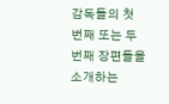감독들의 첫 번째 또는 두 번째 장편들을 소개하는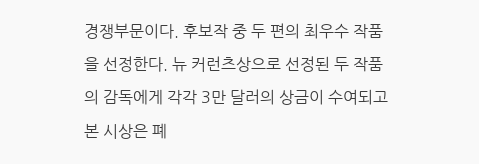경쟁부문이다. 후보작 중 두 편의 최우수 작품을 선정한다. 뉴 커런츠상으로 선정된 두 작품의 감독에게 각각 3만 달러의 상금이 수여되고 본 시상은 폐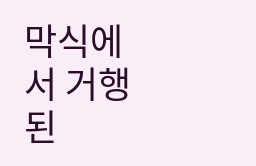막식에서 거행된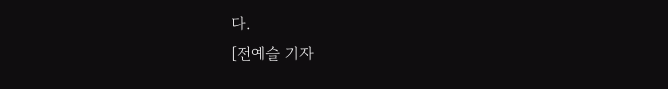다.
[전예슬 기자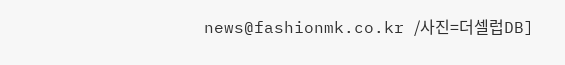news@fashionmk.co.kr /사진=더셀럽DB]